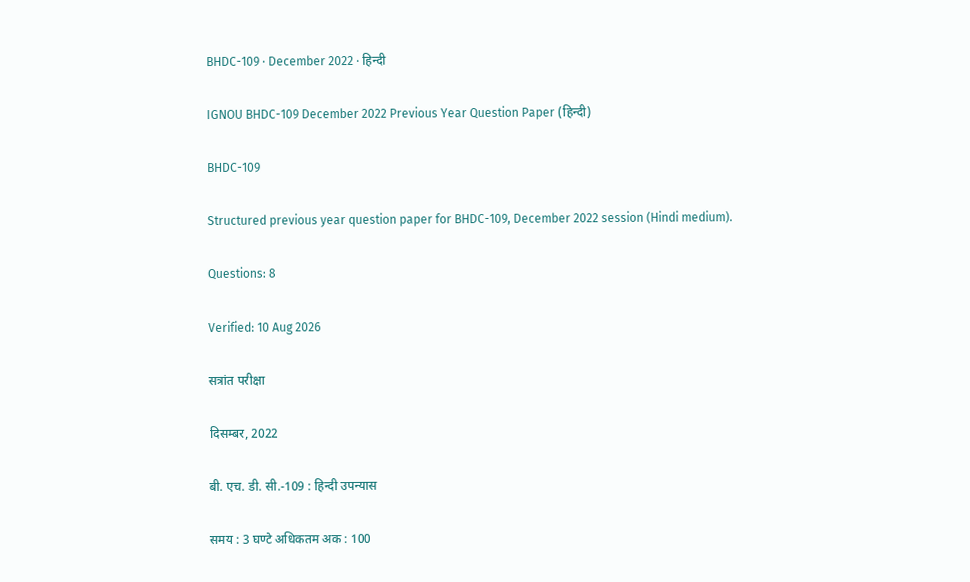BHDC-109 · December 2022 · हिन्दी

IGNOU BHDC-109 December 2022 Previous Year Question Paper (हिन्दी)

BHDC-109

Structured previous year question paper for BHDC-109, December 2022 session (Hindi medium).

Questions: 8

Verified: 10 Aug 2026

सत्रांत परीक्षा

दिसम्बर, 2022

बी. एच. डी. सी.-109 : हिन्दी उपन्यास

समय : 3 घण्टे अधिकतम अक : 100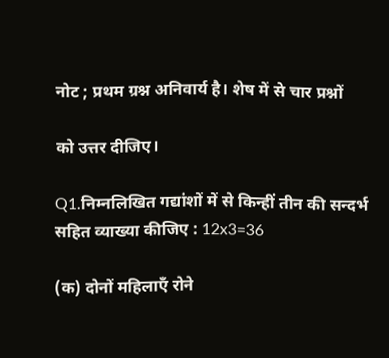नोट ; प्रथम ग्रश्न अनिवार्य है। शेष में से चार प्रश्नों

को उत्तर दीजिए।

Q1.निम्नलिखित गद्यांशों में से किन्हीं तीन की सन्दर्भ सहित व्याख्या कीजिए : 12x3=36

(क) दोनों महिलाएँ रोने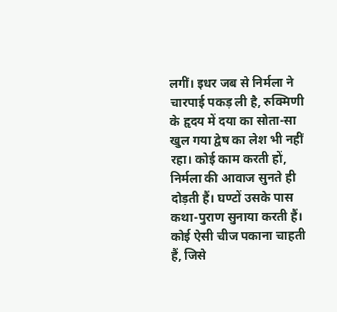लगीं। इधर जब से निर्मला ने चारपाई पकड़ ली है, रुक्मिणी के हृदय में दया का सोता-सा खुल गया द्वेष का लेश भी नहीं रहा। कोई काम करती हों, निर्मला की आवाज सुनते ही दोड़ती हैं। घण्टों उसके पास कथा-पुराण सुनाया करती हैं। कोई ऐसी चीज पकाना चाहती हैं, जिसे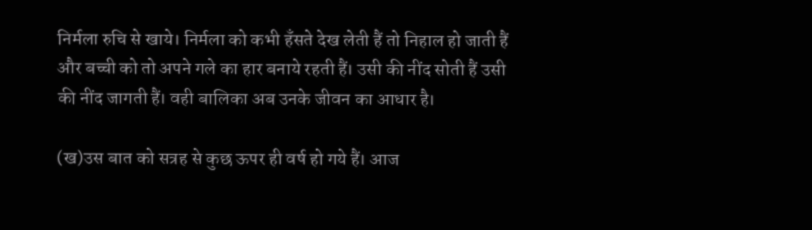निर्मला रुचि से खाये। निर्मला को कभी हँसते देख लेती हैं तो निहाल हो जाती हैं और बच्ची को तो अपने गले का हार बनाये रहती हैं। उसी की नींद सोती हैं उसी की नींद जागती हैं। वही बालिका अब उनके जीवन का आधार है।

(ख)उस बात को सत्रह से कुछ ऊपर ही वर्ष हो गये हैं। आज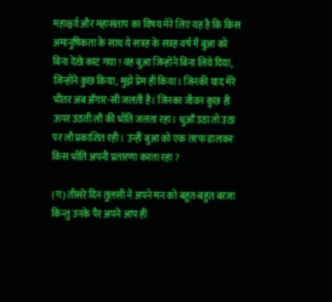महाश्चर्य और महासंताप का विषय मेरे लिए यह है कि किस अमानुषिकता के साथ ये सत्रह के सत्रह वर्ष मैं बुआ को बिना देखे काट गया ! वह बुआ जिन्होंने बिना लिये दिया, जिन्होंने कुछ किया, मुझे प्रेम ही किया। जिनकी याद मेरे भीतर अब अँगार-सी जलती है। जिनका जीवन कुछ ही ऊपर उठती लौ की भाँति जलता रहा। धुआँ उठा तो उठा पर लौ प्रकाशित रही। उन्हीं बुआ को एक तरफ डालकर किस भाँति अपनी प्रतारणा करता रहा ?

(ग) तीसरे दिन तुलसी ने अपने मन को बहुत-बहुत बरजा किन्तु उनके पैर अपने आप ही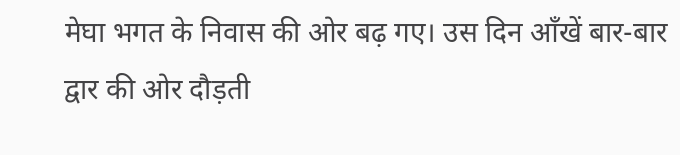मेघा भगत के निवास की ओर बढ़ गए। उस दिन आँखें बार-बार द्वार की ओर दौड़ती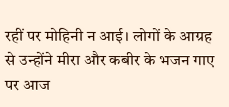रहीं पर मोहिनी न आई। लोगों के आग्रह से उन्होंने मीरा और कबीर के भजन गाए पर आज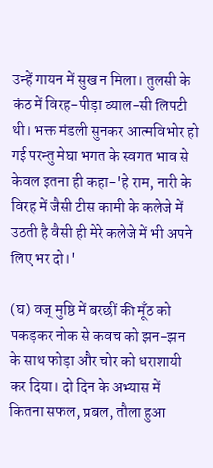उन्हें गायन में सुख न मिला। तुलसी के कंठ में विरह-पीड़ा व्याल-सी लिपटी थी। भक्त मंडली सुनकर आत्मविभोर हो गई परन्तु मेघा भगत के स्वगत भाव से केवल इतना ही कहा-'हे राम, नारी के विरह में जैसी टीस कामी के कलेजे में उठती है वैसी ही मेरे कलेजे में भी अपने लिए भर दो।'

(घ) वज् मुष्ठि में बरछीं की मूँठ को पकड़कर नोक से कवच को झन-झन के साथ फोड़ा और चोर को धराशायी कर दिया। दो दिन के अभ्यास में कितना सफल, प्रबल, तौला हुआ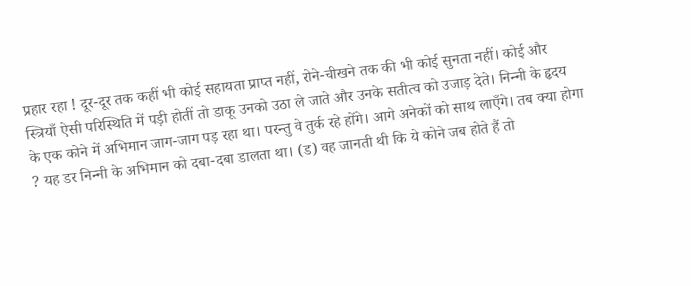प्रहार रहा ! दूर-दूर तक कहीं भी कोई सहायता प्राप्त नहीं, रोने-चीखने तक की भी कोई सुनता नहीं। कोई और स्त्रियाँ ऐसी परिस्थिति में पड़ी होतीं तो डाकू उनको उठा ले जाते और उनके सतीत्व को उजाड़ देते। निन्‍नी के हृदय के एक कोने में अभिमान जाग-जाग पड़ रहा था। परन्तु वे तुर्क रहे होंगे। आगे अनेकों को साथ लाएँगे। तब क्‍या होगा ? यह डर निन्‍नी के अभिमान को दबा-दबा डालता था। (ड) वह जानती थी कि ये कोने जब होते हैं तो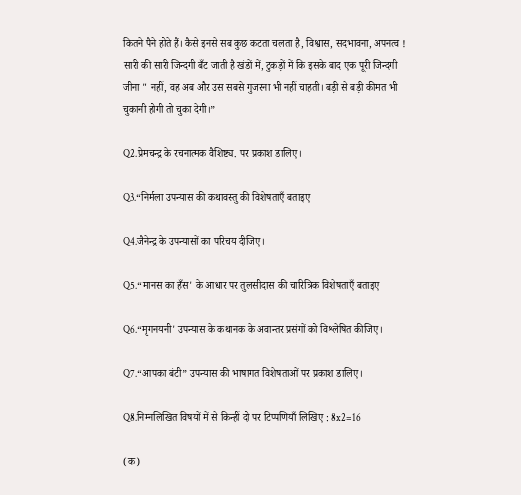कितने पैने होते हैं। कैसे इनसे सब कुछ कटता चलता है, विश्वास, सदभावना, अपनत्व ! सारी की सारी जिन्दगी बँट जाती है खंडों में, टुकड़ों में कि इसके बाद एक पूरी जिन्दगी जीना " नहीं, वह अब और उस सबसे गुजरना भी नहीं चाहती। बड़ी से बड़ी कीमत भी चुकानी होगी तो चुका देगी।”

Q2.प्रेमचन्द्र के रचनात्मक वैशिष्ट्य. पर प्रकाश डालिए।

Q3.“निर्मला उपन्यास की कथावस्तु की विशेषताएँ बताइए

Q4.जैनेन्द्र के उपन्यासों का परिचय दीजिए।

Q5.“मानस का हँस' के आधार पर तुलसीदास की चारित्रिक विशेषताएँ बताइए

Q6.“मृगनयनी' उपन्यास के कथानक के अवान्तर प्रसंगों को विश्लेषित कीजिए।

Q7.“आपका बंटी” उपन्यास की भाषागत विशेषताओं पर प्रकाश डालिए।

Q8.निम्नलिखित विषयों में से किन्हीं दो पर टिप्पणियाँ लिखिए : 8x2=16

(क)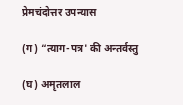प्रेमचंदोत्तर उपन्यास

(ग) “त्याग-पत्र' की अन्तर्वस्तु

(घ) अमृतलाल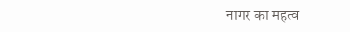नागर का महत्व